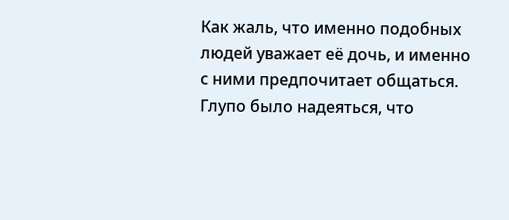Как жаль, что именно подобных людей уважает её дочь, и именно с ними предпочитает общаться. Глупо было надеяться, что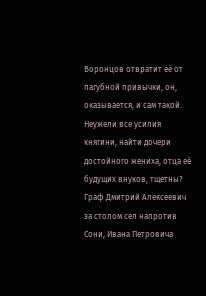Воронцов отвратит её от пагубной привычки, он, оказывается, и сам такой. Неужели все усилия княгини, найти дочери достойного жениха, отца её будущих внуков, тщетны?
Граф Дмитрий Алексеевич за столом сел напротив Сони, Ивана Петровича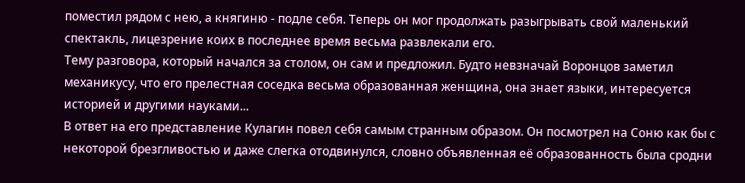поместил рядом с нею, а княгиню - подле себя. Теперь он мог продолжать разыгрывать свой маленький спектакль, лицезрение коих в последнее время весьма развлекали его.
Тему разговора, который начался за столом, он сам и предложил. Будто невзначай Воронцов заметил механикусу, что его прелестная соседка весьма образованная женщина, она знает языки, интересуется историей и другими науками...
В ответ на его представление Кулагин повел себя самым странным образом. Он посмотрел на Соню как бы с некоторой брезгливостью и даже слегка отодвинулся, словно объявленная её образованность была сродни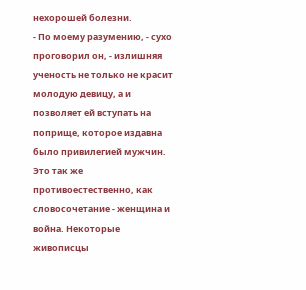нехорошей болезни.
- По моему разумению, - сухо проговорил он, - излишняя ученость не только не красит молодую девицу, а и позволяет ей вступать на поприще, которое издавна было привилегией мужчин. Это так же противоестественно, как словосочетание - женщина и война. Некоторые живописцы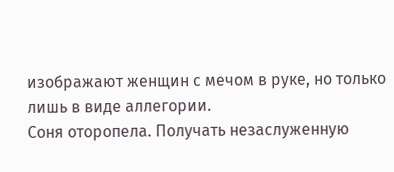изображают женщин с мечом в руке, но только лишь в виде аллегории.
Соня оторопела. Получать незаслуженную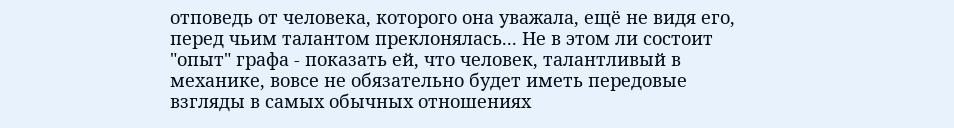отповедь от человека, которого она уважала, ещё не видя его, перед чьим талантом преклонялась... Не в этом ли состоит "опыт" графа - показать ей, что человек, талантливый в механике, вовсе не обязательно будет иметь передовые взгляды в самых обычных отношениях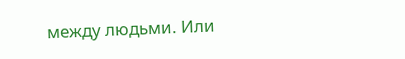между людьми. Или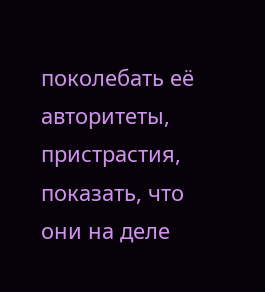поколебать её авторитеты, пристрастия, показать, что они на деле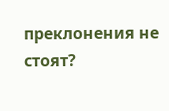преклонения не стоят?